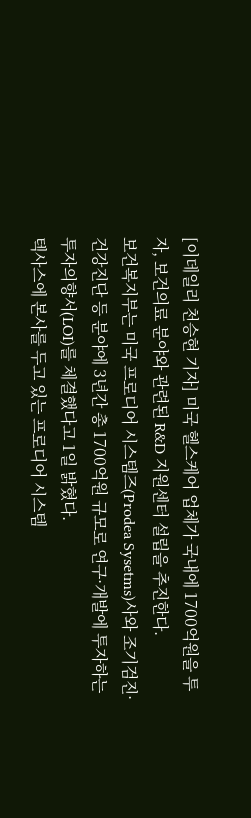[이데일리 천승현 기자] 미국 헬스케어 업체가 국내에 1700억원을 투자, 보건의료 분야와 관련된 R&D 지원센터 설립을 추진한다.
보건복지부는 미국 프로디어 시스템즈(Prodea Sysetms)사와 조기검진·건강진단 등 분야에 3년간 총 1700억원 규모로 연구·개발에 투자하는 투자의향서(LOI)를 체결했다고 1일 밝혔다.
텍사스에 본사를 두고 있는 프로디어 시스템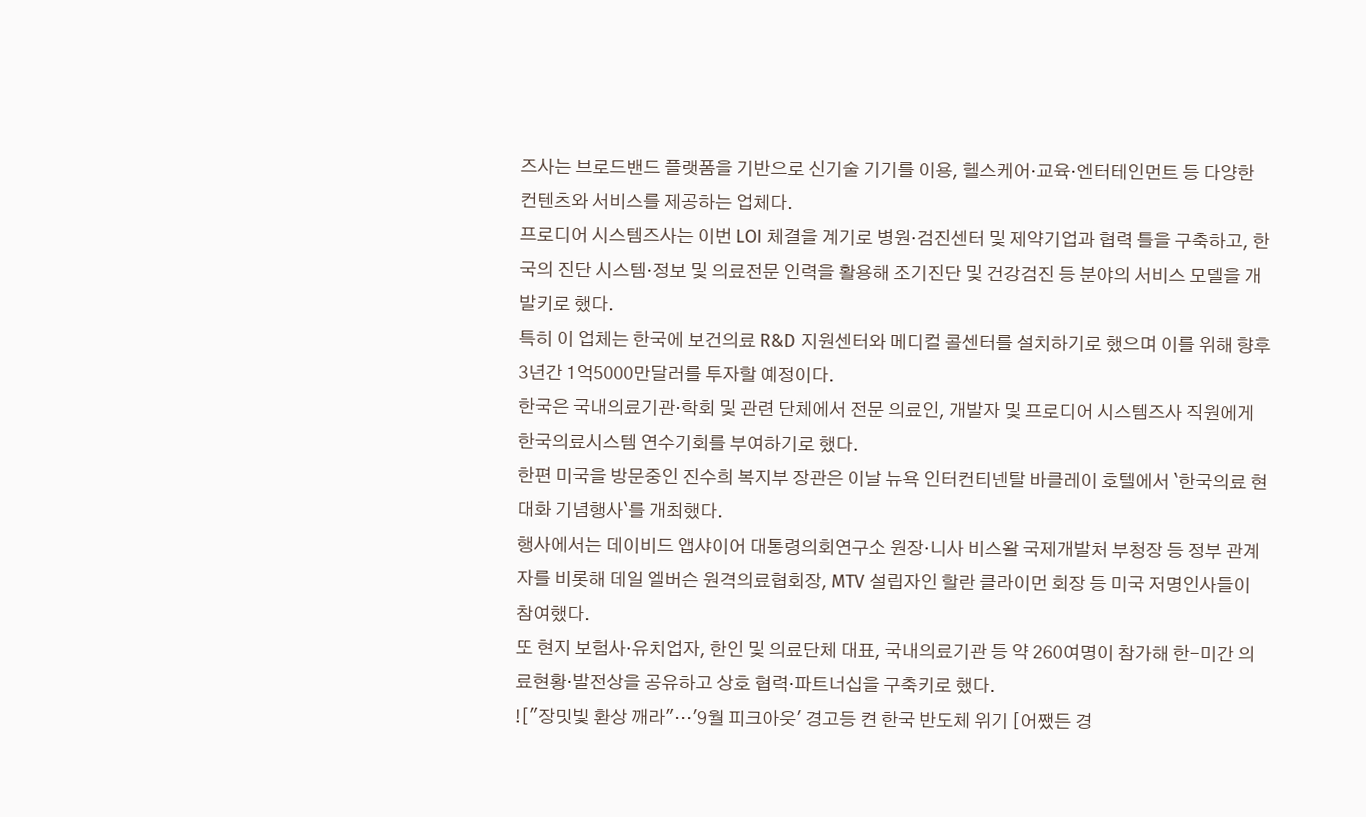즈사는 브로드밴드 플랫폼을 기반으로 신기술 기기를 이용, 헬스케어·교육·엔터테인먼트 등 다양한 컨텐츠와 서비스를 제공하는 업체다.
프로디어 시스템즈사는 이번 LOI 체결을 계기로 병원·검진센터 및 제약기업과 협력 틀을 구축하고, 한국의 진단 시스템·정보 및 의료전문 인력을 활용해 조기진단 및 건강검진 등 분야의 서비스 모델을 개발키로 했다.
특히 이 업체는 한국에 보건의료 R&D 지원센터와 메디컬 콜센터를 설치하기로 했으며 이를 위해 향후 3년간 1억5000만달러를 투자할 예정이다.
한국은 국내의료기관·학회 및 관련 단체에서 전문 의료인, 개발자 및 프로디어 시스템즈사 직원에게 한국의료시스템 연수기회를 부여하기로 했다.
한편 미국을 방문중인 진수희 복지부 장관은 이날 뉴욕 인터컨티넨탈 바클레이 호텔에서 `한국의료 현대화 기념행사`를 개최했다.
행사에서는 데이비드 앱샤이어 대통령의회연구소 원장·니사 비스왈 국제개발처 부청장 등 정부 관계자를 비롯해 데일 엘버슨 원격의료협회장, MTV 설립자인 할란 클라이먼 회장 등 미국 저명인사들이 참여했다.
또 현지 보험사·유치업자, 한인 및 의료단체 대표, 국내의료기관 등 약 260여명이 참가해 한-미간 의료현황·발전상을 공유하고 상호 협력·파트너십을 구축키로 했다.
!["장밋빛 환상 깨라"…'9월 피크아웃' 경고등 켠 한국 반도체 위기 [어쨌든 경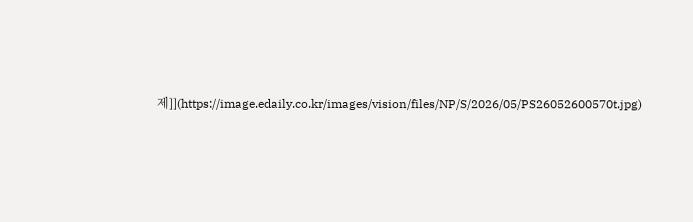제]](https://image.edaily.co.kr/images/vision/files/NP/S/2026/05/PS26052600570t.jpg)